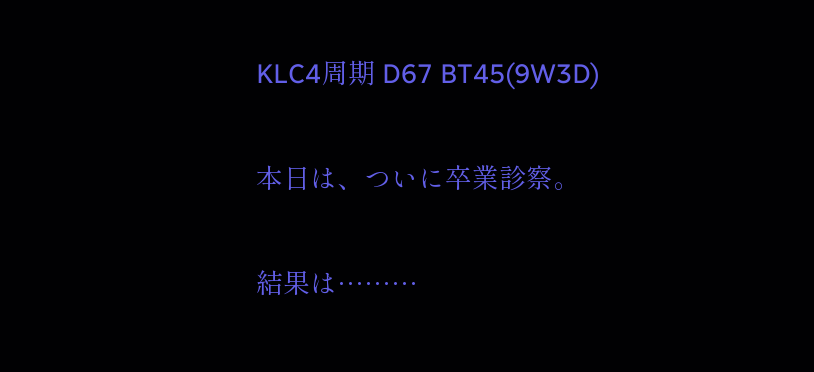KLC4周期 D67 BT45(9W3D)

本日は、ついに卒業診察。

結果は………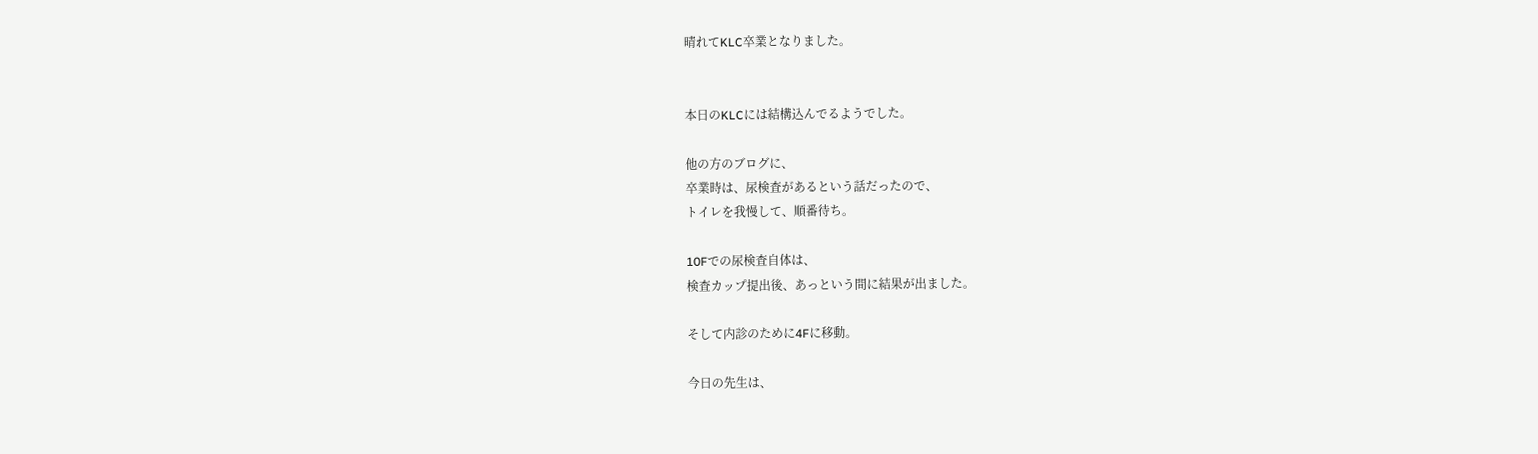晴れてKLC卒業となりました。


本日のKLCには結構込んでるようでした。

他の方のブログに、
卒業時は、尿検査があるという話だったので、
トイレを我慢して、順番待ち。

10Fでの尿検査自体は、
検査カップ提出後、あっという間に結果が出ました。

そして内診のために4Fに移動。

今日の先生は、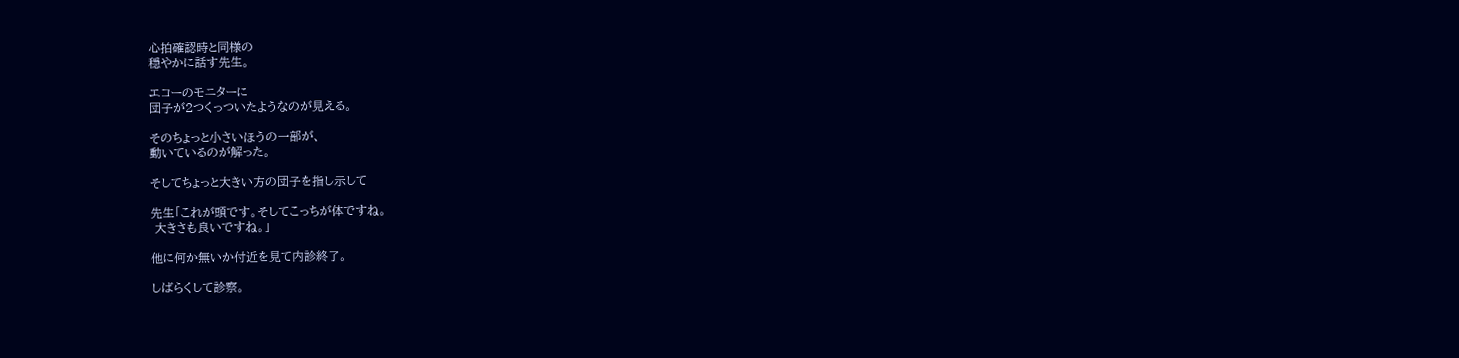心拍確認時と同様の
穏やかに話す先生。

エコーのモニターに
団子が2つくっついたようなのが見える。

そのちょっと小さいほうの一部が、
動いているのが解った。

そしてちょっと大きい方の団子を指し示して

先生「これが頭です。そしてこっちが体ですね。
 大きさも良いですね。」

他に何か無いか付近を見て内診終了。

しばらくして診察。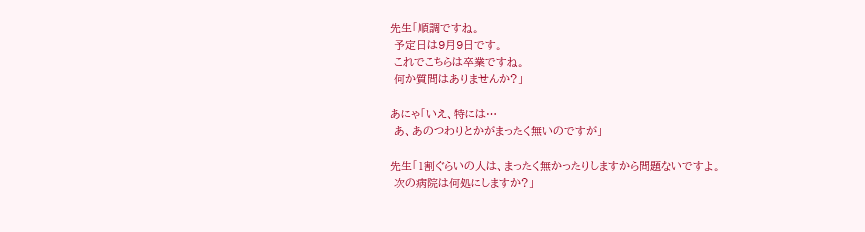先生「順調ですね。
 予定日は9月9日です。
 これでこちらは卒業ですね。
 何か質問はありませんか?」

あにゃ「いえ、特には…
 あ、あのつわりとかがまったく無いのですが」

先生「1割ぐらいの人は、まったく無かったりしますから問題ないですよ。
 次の病院は何処にしますか?」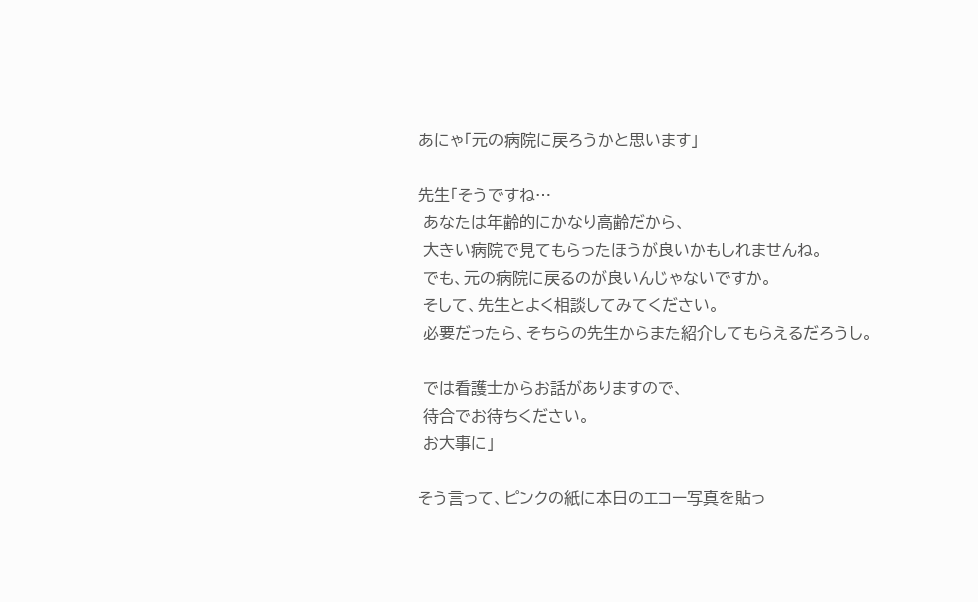あにゃ「元の病院に戻ろうかと思います」

先生「そうですね…
 あなたは年齢的にかなり高齢だから、
 大きい病院で見てもらったほうが良いかもしれませんね。
 でも、元の病院に戻るのが良いんじゃないですか。
 そして、先生とよく相談してみてください。
 必要だったら、そちらの先生からまた紹介してもらえるだろうし。

 では看護士からお話がありますので、
 待合でお待ちください。
 お大事に」

そう言って、ピンクの紙に本日のエコー写真を貼っ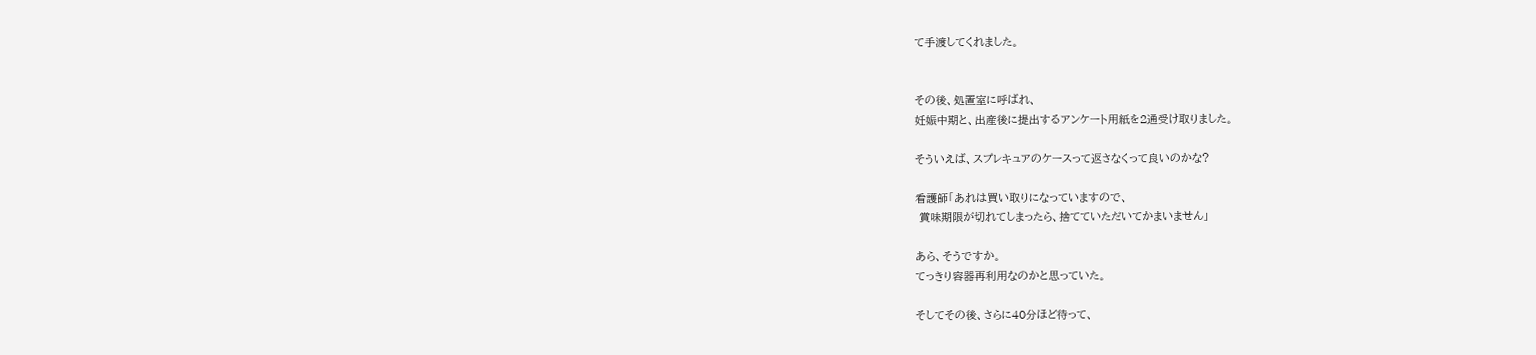て手渡してくれました。


その後、処置室に呼ばれ、
妊娠中期と、出産後に提出するアンケート用紙を2通受け取りました。

そういえば、スプレキュアのケースって返さなくって良いのかな?

看護師「あれは買い取りになっていますので、
 賞味期限が切れてしまったら、捨てていただいてかまいません」

あら、そうですか。
てっきり容器再利用なのかと思っていた。

そしてその後、さらに40分ほど待って、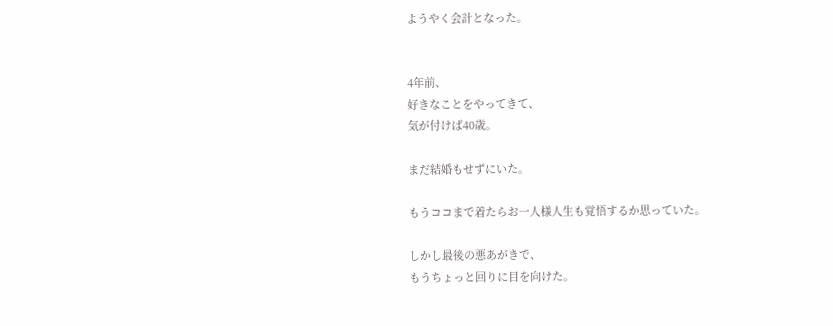ようやく会計となった。


4年前、
好きなことをやってきて、
気が付けば40歳。

まだ結婚もせずにいた。

もうココまで着たらお一人様人生も覚悟するか思っていた。

しかし最後の悪あがきで、
もうちょっと回りに目を向けた。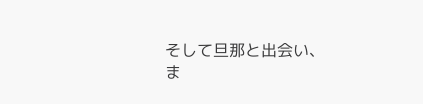そして旦那と出会い、
ま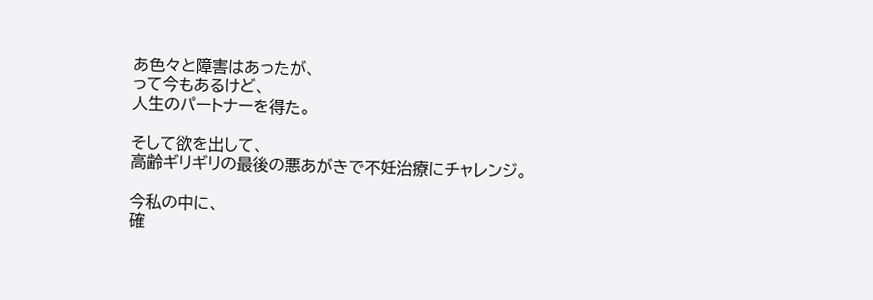あ色々と障害はあったが、
って今もあるけど、
人生のパートナーを得た。

そして欲を出して、
高齢ギリギリの最後の悪あがきで不妊治療にチャレンジ。

今私の中に、
確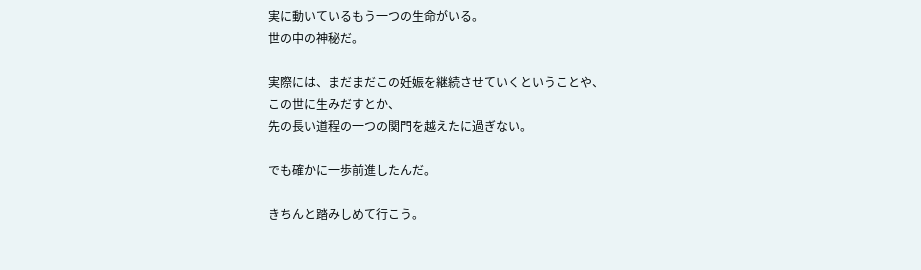実に動いているもう一つの生命がいる。
世の中の神秘だ。

実際には、まだまだこの妊娠を継続させていくということや、
この世に生みだすとか、
先の長い道程の一つの関門を越えたに過ぎない。

でも確かに一歩前進したんだ。

きちんと踏みしめて行こう。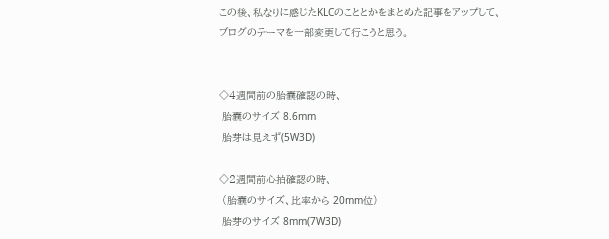この後、私なりに感じたKLCのこととかをまとめた記事をアップして、
ブログのテーマを一部変更して行こうと思う。


◇4週間前の胎嚢確認の時、
 胎嚢のサイズ 8.6mm
 胎芽は見えず(5W3D)

◇2週間前心拍確認の時、
 (胎嚢のサイズ、比率から 20mm位)
 胎芽のサイズ 8mm(7W3D)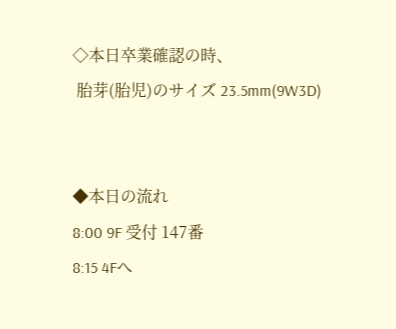◇本日卒業確認の時、
 胎芽(胎児)のサイズ 23.5mm(9W3D)


◆本日の流れ
8:00 9F 受付 147番
8:15 4Fへ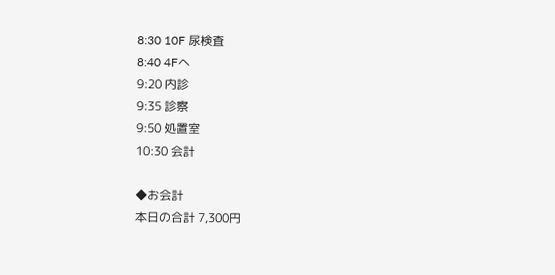8:30 10F 尿検査
8:40 4Fへ
9:20 内診
9:35 診察
9:50 処置室
10:30 会計

◆お会計
本日の合計 7,300円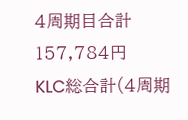4周期目合計 157,784円
KLC総合計(4周期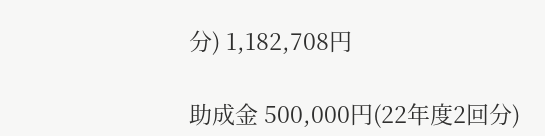分) 1,182,708円

助成金 500,000円(22年度2回分)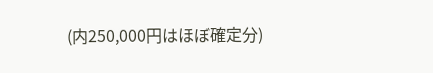(内250,000円はほぼ確定分)